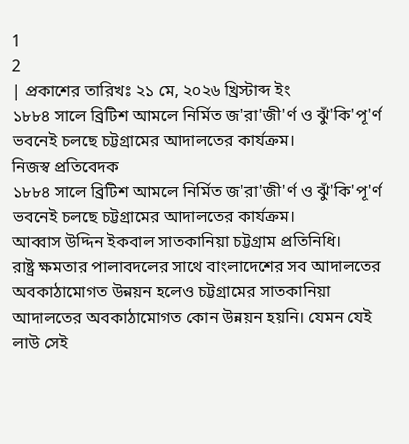1
2
| প্রকাশের তারিখঃ ২১ মে, ২০২৬ খ্রিস্টাব্দ ইং
১৮৮৪ সালে ব্রিটিশ আমলে নির্মিত জ'রা'জী'র্ণ ও ঝুঁ'কি'পূ'র্ণ ভবনেই চলছে চট্টগ্রামের আদালতের কার্যক্রম।
নিজস্ব প্রতিবেদক
১৮৮৪ সালে ব্রিটিশ আমলে নির্মিত জ'রা'জী'র্ণ ও ঝুঁ'কি'পূ'র্ণ ভবনেই চলছে চট্টগ্রামের আদালতের কার্যক্রম।
আব্বাস উদ্দিন ইকবাল সাতকানিয়া চট্টগ্রাম প্রতিনিধি।
রাষ্ট্র ক্ষমতার পালাবদলের সাথে বাংলাদেশের সব আদালতের অবকাঠামোগত উন্নয়ন হলেও চট্টগ্রামের সাতকানিয়া আদালতের অবকাঠামোগত কোন উন্নয়ন হয়নি। যেমন যেই লাউ সেই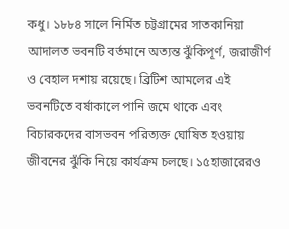কধু। ১৮৮৪ সালে নির্মিত চট্টগ্রামের সাতকানিয়া আদালত ভবনটি বর্তমানে অত্যন্ত ঝুঁকিপূর্ণ, জরাজীর্ণ ও বেহাল দশায় রয়েছে। ব্রিটিশ আমলের এই ভবনটিতে বর্ষাকালে পানি জমে থাকে এবং বিচারকদের বাসভবন পরিত্যক্ত ঘোষিত হওয়ায় জীবনের ঝুঁকি নিয়ে কার্যক্রম চলছে। ১৫হাজারেরও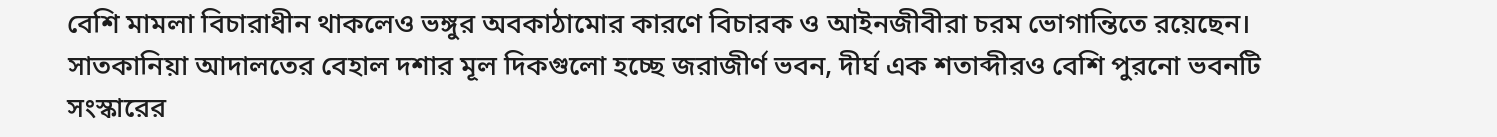বেশি মামলা বিচারাধীন থাকলেও ভঙ্গুর অবকাঠামোর কারণে বিচারক ও আইনজীবীরা চরম ভোগান্তিতে রয়েছেন। সাতকানিয়া আদালতের বেহাল দশার মূল দিকগুলো হচ্ছে জরাজীর্ণ ভবন, দীর্ঘ এক শতাব্দীরও বেশি পুরনো ভবনটি সংস্কারের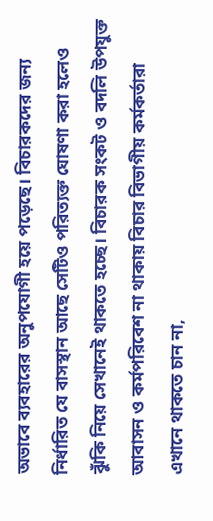অভাবে ব্যবহারের অনুপযোগী হয়ে পড়েছে। বিচারকদের জন্য নির্ধারিত যে বাসস্থান আছে সেটিও পরিত্যক্ত ঘোষণা করা হলেও ঝুঁকি নিয়ে সেখানেই থাকতে হচ্ছে। বিচারক সংকট ও বদলি উপযুক্ত আবাসন ও কর্মপরিবেশ না থাকায় বিচার বিভাগীয় কর্মকর্তারা এখানে থাকতে চান না,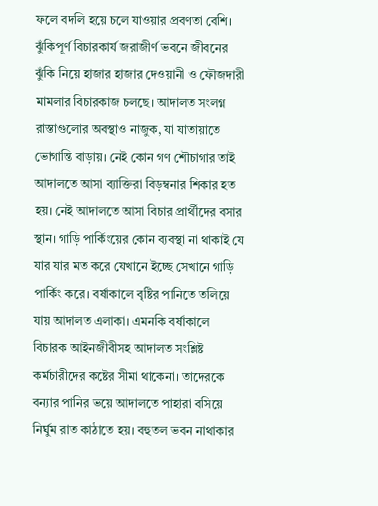ফলে বদলি হয়ে চলে যাওয়ার প্রবণতা বেশি। ঝুঁকিপূর্ণ বিচারকার্য জরাজীর্ণ ভবনে জীবনের ঝুঁকি নিয়ে হাজার হাজার দেওয়ানী ও ফৌজদারী মামলার বিচারকাজ চলছে। আদালত সংলগ্ন রাস্তাগুলোর অবস্থাও নাজুক, যা যাতায়াতে ভোগান্তি বাড়ায়। নেই কোন গণ শৌচাগার তাই আদালতে আসা ব্যাক্তিরা বিড়ম্বনার শিকার হত হয়। নেই আদালতে আসা বিচার প্রার্থীদের বসার স্থান। গাড়ি পার্কিংয়ের কোন ব্যবস্থা না থাকাই যে যার যার মত করে যেখানে ইচ্ছে সেখানে গাড়ি পার্কিং করে। বর্ষাকালে বৃষ্টির পানিতে তলিয়ে যায় আদালত এলাকা। এমনকি বর্ষাকালে বিচারক আইনজীবীসহ আদালত সংশ্লিষ্ট কর্মচারীদের কষ্টের সীমা থাকেনা। তাদেরকে বন্যার পানির ভয়ে আদালতে পাহারা বসিয়ে নির্ঘুম রাত কাঠাতে হয়। বহুতল ভবন নাথাকার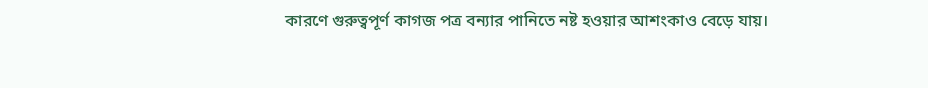কারণে গুরুত্বপূর্ণ কাগজ পত্র বন্যার পানিতে নষ্ট হওয়ার আশংকাও বেড়ে যায়।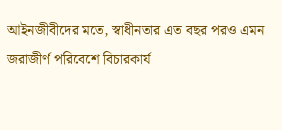আইনজীবীদের মতে, স্বাধীনতার এত বছর পরও এমন জরাজীর্ণ পরিবেশে বিচারকার্য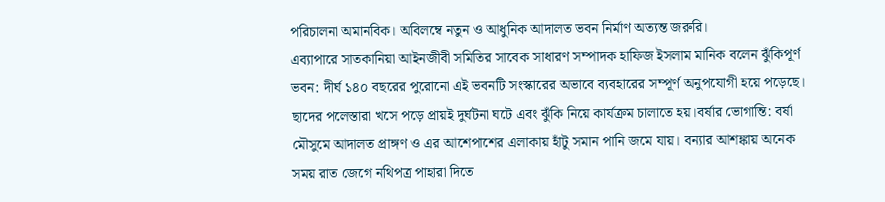পরিচালনা অমানবিক। অবিলম্বে নতুন ও আধুনিক আদালত ভবন নির্মাণ অত্যন্ত জরুরি।
এব্যাপারে সাতকানিয়া আইনজীবী সমিতির সাবেক সাধারণ সম্পাদক হাফিজ ইসলাম মানিক বলেন ঝুঁকিপূর্ণ ভবন: দীর্ঘ ১৪০ বছরের পুরোনো এই ভবনটি সংস্কারের অভাবে ব্যবহারের সম্পূর্ণ অনুপযোগী হয়ে পড়েছে। ছাদের পলেস্তারা খসে পড়ে প্রায়ই দুর্ঘটনা ঘটে এবং ঝুঁকি নিয়ে কার্যক্রম চালাতে হয়।বর্ষার ভোগান্তি: বর্ষা মৌসুমে আদালত প্রাঙ্গণ ও এর আশেপাশের এলাকায় হাঁটু সমান পানি জমে যায়। বন্যার আশঙ্কায় অনেক সময় রাত জেগে নথিপত্র পাহারা দিতে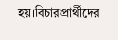হয়।বিচারপ্রার্থীদের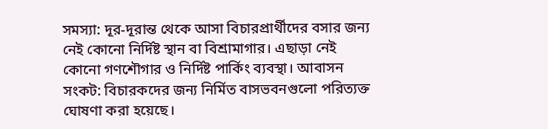সমস্যা: দূর-দূরান্ত থেকে আসা বিচারপ্রার্থীদের বসার জন্য নেই কোনো নির্দিষ্ট স্থান বা বিশ্রামাগার। এছাড়া নেই কোনো গণশৌগার ও নির্দিষ্ট পার্কিং ব্যবস্থা। আবাসন সংকট: বিচারকদের জন্য নির্মিত বাসভবনগুলো পরিত্যক্ত ঘোষণা করা হয়েছে।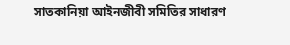সাতকানিয়া আইনজীবী সমিতির সাধারণ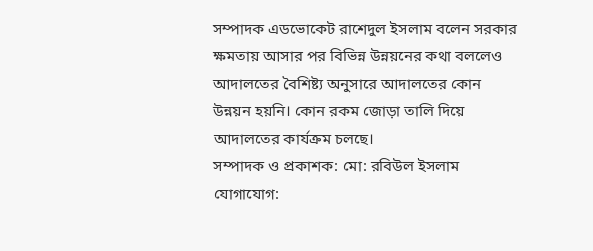সম্পাদক এডভোকেট রাশেদুল ইসলাম বলেন সরকার ক্ষমতায় আসার পর বিভিন্ন উন্নয়নের কথা বললেও আদালতের বৈশিষ্ট্য অনুসারে আদালতের কোন উন্নয়ন হয়নি। কোন রকম জোড়া তালি দিয়ে আদালতের কার্যক্রম চলছে।
সম্পাদক ও প্রকাশক: মো: রবিউল ইসলাম
যোগাযোগ: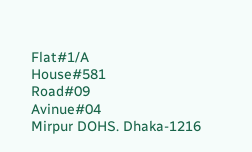Flat#1/A
House#581
Road#09
Avinue#04
Mirpur DOHS. Dhaka-1216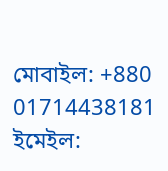মোবাইল: +880 01714438181
ইমেইল: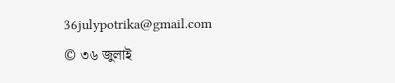36julypotrika@gmail.com
© ৩৬ জুলাই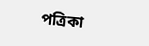পত্রিকা